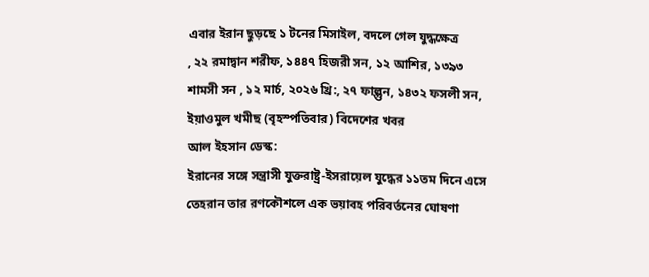এবার ইরান ছুড়ছে ১ টনের মিসাইল, বদলে গেল যুদ্ধক্ষেত্র
, ২২ রমাদ্বান শরীফ, ১৪৪৭ হিজরী সন, ১২ আশির, ১৩৯৩ শামসী সন , ১২ মার্চ, ২০২৬ খ্রি:, ২৭ ফাল্গুন, ১৪৩২ ফসলী সন, ইয়াওমুল খমীছ (বৃহস্পতিবার) বিদেশের খবর
আল ইহসান ডেস্ক:
ইরানের সঙ্গে সন্ত্রাসী যুক্তরাষ্ট্র-ইসরায়েল যুদ্ধের ১১তম দিনে এসে তেহরান তার রণকৌশলে এক ভয়াবহ পরিবর্তনের ঘোষণা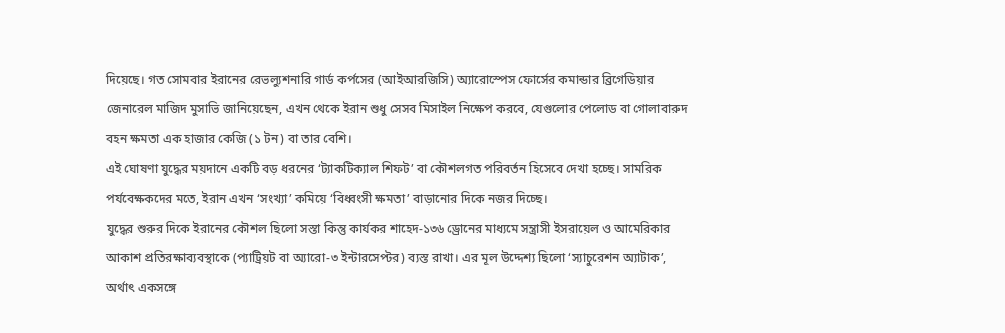দিয়েছে। গত সোমবার ইরানের রেভল্যুশনারি গার্ড কর্পসের (আইআরজিসি) অ্যারোস্পেস ফোর্সের কমান্ডার ব্রিগেডিয়ার জেনারেল মাজিদ মুসাভি জানিয়েছেন, এখন থেকে ইরান শুধু সেসব মিসাইল নিক্ষেপ করবে, যেগুলোর পেলোড বা গোলাবারুদ বহন ক্ষমতা এক হাজার কেজি (১ টন) বা তার বেশি।
এই ঘোষণা যুদ্ধের ময়দানে একটি বড় ধরনের ‘ট্যাকটিক্যাল শিফট’ বা কৌশলগত পরিবর্তন হিসেবে দেখা হচ্ছে। সামরিক পর্যবেক্ষকদের মতে, ইরান এখন ‘সংখ্যা’ কমিয়ে ‘বিধ্বংসী ক্ষমতা’ বাড়ানোর দিকে নজর দিচ্ছে।
যুদ্ধের শুরুর দিকে ইরানের কৌশল ছিলো সস্তা কিন্তু কার্যকর শাহেদ-১৩৬ ড্রোনের মাধ্যমে সন্ত্রাসী ইসরায়েল ও আমেরিকার আকাশ প্রতিরক্ষাব্যবস্থাকে (প্যাট্রিয়ট বা অ্যারো-৩ ইন্টারসেপ্টর) ব্যস্ত রাখা। এর মূল উদ্দেশ্য ছিলো ‘স্যাচুরেশন অ্যাটাক’, অর্থাৎ একসঙ্গে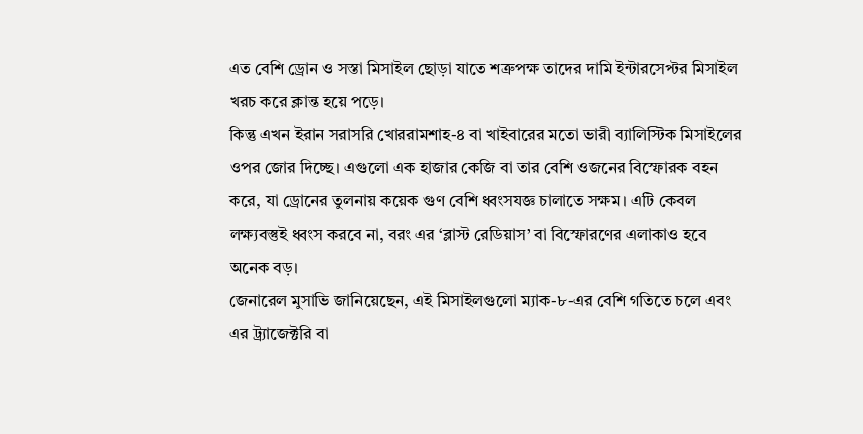এত বেশি ড্রোন ও সস্তা মিসাইল ছোড়া যাতে শত্রুপক্ষ তাদের দামি ইন্টারসেপ্টর মিসাইল খরচ করে ক্লান্ত হয়ে পড়ে।
কিন্তু এখন ইরান সরাসরি খোররামশাহ-৪ বা খাইবারের মতো ভারী ব্যালিস্টিক মিসাইলের ওপর জোর দিচ্ছে। এগুলো এক হাজার কেজি বা তার বেশি ওজনের বিস্ফোরক বহন করে, যা ড্রোনের তুলনায় কয়েক গুণ বেশি ধ্বংসযজ্ঞ চালাতে সক্ষম। এটি কেবল লক্ষ্যবস্তুই ধ্বংস করবে না, বরং এর ‘ব্লাস্ট রেডিয়াস’ বা বিস্ফোরণের এলাকাও হবে অনেক বড়।
জেনারেল মুসাভি জানিয়েছেন, এই মিসাইলগুলো ম্যাক-৮-এর বেশি গতিতে চলে এবং এর ট্র্যাজেক্টরি বা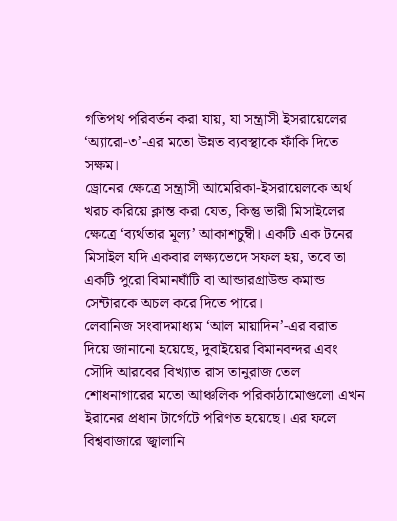গতিপথ পরিবর্তন করা যায়, যা সন্ত্রাসী ইসরায়েলের ‘অ্যারো-৩’-এর মতো উন্নত ব্যবস্থাকে ফাঁকি দিতে সক্ষম।
ড্রোনের ক্ষেত্রে সন্ত্রাসী আমেরিকা-ইসরায়েলকে অর্থ খরচ করিয়ে ক্লান্ত করা যেত, কিন্তু ভারী মিসাইলের ক্ষেত্রে ‘ব্যর্থতার মূল্য’ আকাশচুম্বী। একটি এক টনের মিসাইল যদি একবার লক্ষ্যভেদে সফল হয়, তবে তা একটি পুরো বিমানঘাঁটি বা আন্ডারগ্রাউন্ড কমান্ড সেন্টারকে অচল করে দিতে পারে।
লেবানিজ সংবাদমাধ্যম ‘আল মায়াদিন’-এর বরাত দিয়ে জানানো হয়েছে, দুবাইয়ের বিমানবন্দর এবং সৌদি আরবের বিখ্যাত রাস তানুরাজ তেল শোধনাগারের মতো আঞ্চলিক পরিকাঠামোগুলো এখন ইরানের প্রধান টার্গেটে পরিণত হয়েছে। এর ফলে বিশ্ববাজারে জ্বালানি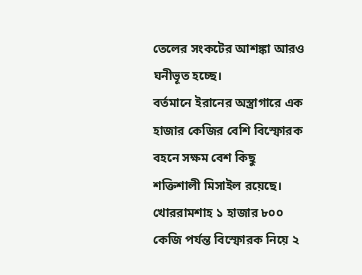তেলের সংকটের আশঙ্কা আরও ঘনীভূত হচ্ছে।
বর্তমানে ইরানের অস্ত্রাগারে এক হাজার কেজির বেশি বিস্ফোরক বহনে সক্ষম বেশ কিছু শক্তিশালী মিসাইল রয়েছে। খোররামশাহ ১ হাজার ৮০০ কেজি পর্যন্ত বিস্ফোরক নিয়ে ২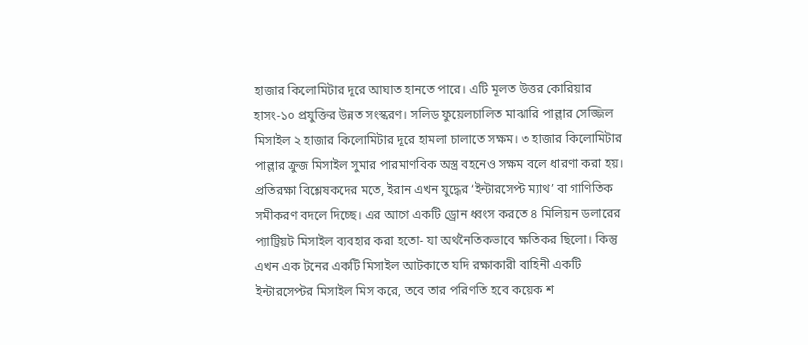হাজার কিলোমিটার দূরে আঘাত হানতে পারে। এটি মূলত উত্তর কোরিয়ার হাসং-১০ প্রযুক্তির উন্নত সংস্করণ। সলিড ফুয়েলচালিত মাঝারি পাল্লার সেজ্জিল মিসাইল ২ হাজার কিলোমিটার দূরে হামলা চালাতে সক্ষম। ৩ হাজার কিলোমিটার পাল্লার ক্রুজ মিসাইল সুমার পারমাণবিক অস্ত্র বহনেও সক্ষম বলে ধারণা করা হয়।
প্রতিরক্ষা বিশ্লেষকদের মতে, ইরান এখন যুদ্ধের ‘ইন্টারসেপ্ট ম্যাথ’ বা গাণিতিক সমীকরণ বদলে দিচ্ছে। এর আগে একটি ড্রোন ধ্বংস করতে ৪ মিলিয়ন ডলারের প্যাট্রিয়ট মিসাইল ব্যবহার করা হতো- যা অর্থনৈতিকভাবে ক্ষতিকর ছিলো। কিন্তু এখন এক টনের একটি মিসাইল আটকাতে যদি রক্ষাকারী বাহিনী একটি ইন্টারসেপ্টর মিসাইল মিস করে, তবে তার পরিণতি হবে কয়েক শ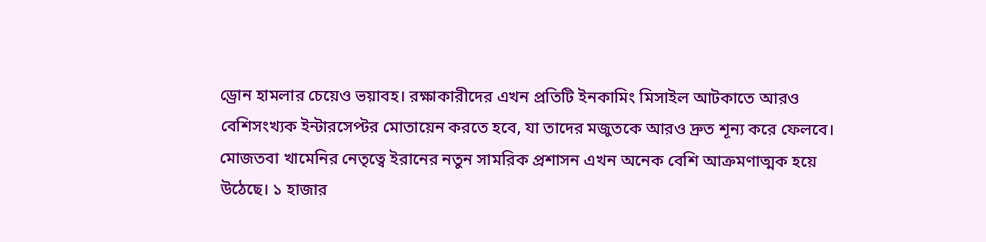ড্রোন হামলার চেয়েও ভয়াবহ। রক্ষাকারীদের এখন প্রতিটি ইনকামিং মিসাইল আটকাতে আরও বেশিসংখ্যক ইন্টারসেপ্টর মোতায়েন করতে হবে, যা তাদের মজুতকে আরও দ্রুত শূন্য করে ফেলবে।
মোজতবা খামেনির নেতৃত্বে ইরানের নতুন সামরিক প্রশাসন এখন অনেক বেশি আক্রমণাত্মক হয়ে উঠেছে। ১ হাজার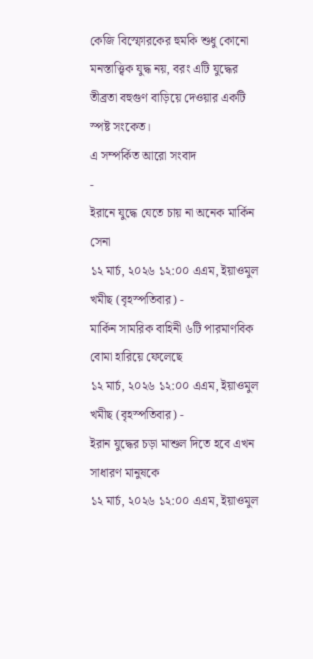কেজি বিস্ফোরকের হুমকি শুধু কোনো মনস্তাত্ত্বিক যুদ্ধ নয়, বরং এটি যুদ্ধের তীব্রতা বহুগুণ বাড়িয়ে দেওয়ার একটি স্পষ্ট সংকেত।
এ সম্পর্কিত আরো সংবাদ
-
ইরানে যুদ্ধে যেতে চায় না অনেক মার্কিন সেনা
১২ মার্চ, ২০২৬ ১২:০০ এএম, ইয়াওমুল খমীছ (বৃহস্পতিবার) -
মার্কিন সামরিক বাহিনী ৬টি পারমাণবিক বোমা হারিয়ে ফেলেছে
১২ মার্চ, ২০২৬ ১২:০০ এএম, ইয়াওমুল খমীছ (বৃহস্পতিবার) -
ইরান যুদ্ধের চড়া মাশুল দিতে হবে এখন সাধারণ মানুষকে
১২ মার্চ, ২০২৬ ১২:০০ এএম, ইয়াওমুল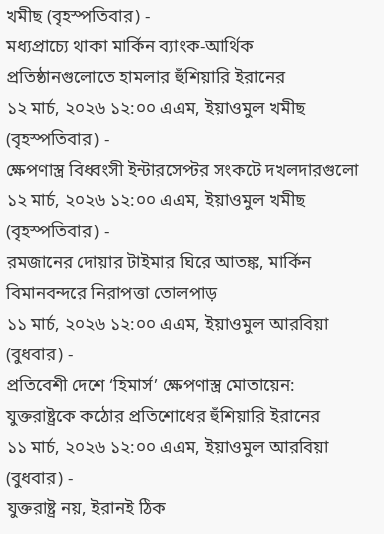খমীছ (বৃহস্পতিবার) -
মধ্যপ্রাচ্যে থাকা মার্কিন ব্যাংক-আর্থিক প্রতিষ্ঠানগুলোতে হামলার হুঁশিয়ারি ইরানের
১২ মার্চ, ২০২৬ ১২:০০ এএম, ইয়াওমুল খমীছ (বৃহস্পতিবার) -
ক্ষেপণাস্ত্র বিধ্বংসী ইন্টারসেপ্টর সংকটে দখলদারগুলো
১২ মার্চ, ২০২৬ ১২:০০ এএম, ইয়াওমুল খমীছ (বৃহস্পতিবার) -
রমজানের দোয়ার টাইমার ঘিরে আতঙ্ক, মার্কিন বিমানবন্দরে নিরাপত্তা তোলপাড়
১১ মার্চ, ২০২৬ ১২:০০ এএম, ইয়াওমুল আরবিয়া (বুধবার) -
প্রতিবেশী দেশে ‘হিমার্স’ ক্ষেপণাস্ত্র মোতায়েন: যুক্তরাষ্ট্রকে কঠোর প্রতিশোধের হুঁশিয়ারি ইরানের
১১ মার্চ, ২০২৬ ১২:০০ এএম, ইয়াওমুল আরবিয়া (বুধবার) -
যুক্তরাষ্ট্র নয়, ইরানই ঠিক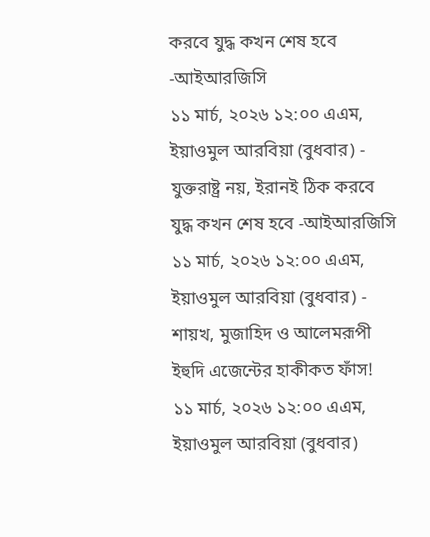করবে যুদ্ধ কখন শেষ হবে -আইআরজিসি
১১ মার্চ, ২০২৬ ১২:০০ এএম, ইয়াওমুল আরবিয়া (বুধবার) -
যুক্তরাষ্ট্র নয়, ইরানই ঠিক করবে যুদ্ধ কখন শেষ হবে -আইআরজিসি
১১ মার্চ, ২০২৬ ১২:০০ এএম, ইয়াওমুল আরবিয়া (বুধবার) -
শায়খ, মুজাহিদ ও আলেমরূপী ইহুদি এজেন্টের হাকীকত ফাঁস!
১১ মার্চ, ২০২৬ ১২:০০ এএম, ইয়াওমুল আরবিয়া (বুধবার)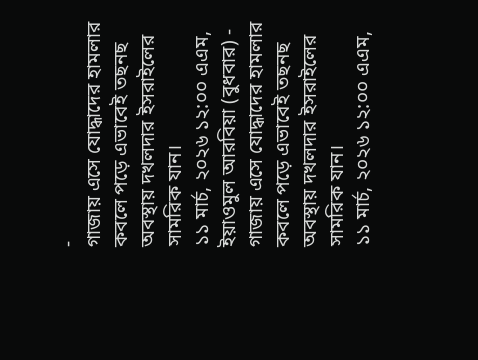-
গাজায় এসে যোদ্ধাদের হামলার কবলে পড়ে এভাবেই তছনছ অবস্থায় দখলদার ইসরাইলের সামরিক যান।
১১ মার্চ, ২০২৬ ১২:০০ এএম, ইয়াওমুল আরবিয়া (বুধবার) -
গাজায় এসে যোদ্ধাদের হামলার কবলে পড়ে এভাবেই তছনছ অবস্থায় দখলদার ইসরাইলের সামরিক যান।
১১ মার্চ, ২০২৬ ১২:০০ এএম,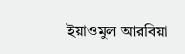ইয়াওমুল আরবিয়া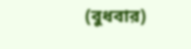(বুধবার)